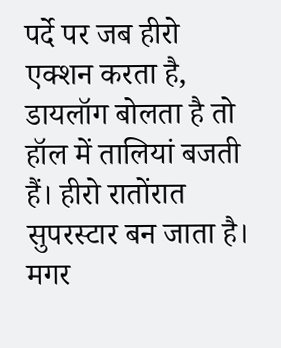पर्दे पर जब हीरो एक्शन करता है, डायलॉग बोलता है तो हॉल में तालियां बजती हैं। हीरो रातोंरात सुपरस्टार बन जाता है। मगर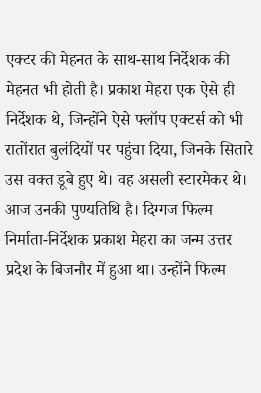एक्टर की मेहनत के साथ-साथ निर्देशक की मेहनत भी होती है। प्रकाश मेहरा एक ऐसे ही निर्देशक थे, जिन्होंने ऐसे फ्लॉप एक्टर्स को भी रातोंरात बुलंदियों पर पहुंचा दिया, जिनके सितारे उस वक्त डूबे हुए थे। वह असली स्टारमेकर थे। आज उनकी पुण्यतिथि है। दिग्गज फिल्म निर्माता-निर्देशक प्रकाश मेहरा का जन्म उत्तर प्रदेश के बिजनौर में हुआ था। उन्होंने फिल्म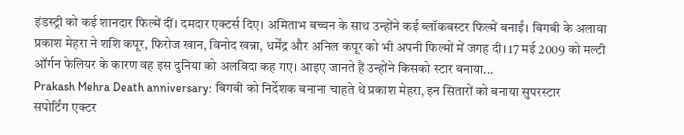इंडस्ट्री को कई शानदार फिल्में दीं। दमदार एक्टर्स दिए। अमिताभ बच्चन के साथ उन्होंने कई ब्लॉकबस्टर फिल्में बनाईं। बिगबी के अलावा प्रकाश मेहरा ने शशि कपूर, फिरोज खान, विनोद खन्ना, धर्मेंद्र और अनिल कपूर को भी अपनी फिल्मों में जगह दी। 17 मई 2009 को मल्टी ऑर्गन फेलियर के कारण वह इस दुनिया को अलविदा कह गए। आइए जानते हैं उन्होंने किसको स्टार बनाया...
Prakash Mehra Death anniversary: बिगबी को निर्देशक बनाना चाहते थे प्रकाश मेहरा, इन सितारों को बनाया सुपरस्टार
सपोर्टिंग एक्टर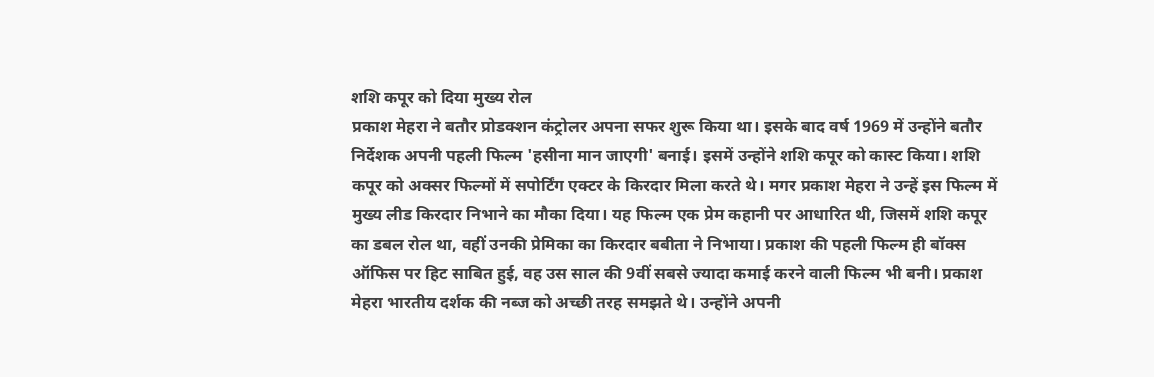शशि कपूर को दिया मुख्य रोल
प्रकाश मेहरा ने बतौर प्रोडक्शन कंट्रोलर अपना सफर शुरू किया था। इसके बाद वर्ष 1969 में उन्होंने बतौर निर्देशक अपनी पहली फिल्म 'हसीना मान जाएगी' बनाई। इसमें उन्होंने शशि कपूर को कास्ट किया। शशि कपूर को अक्सर फिल्मों में सपोर्टिंग एक्टर के किरदार मिला करते थे। मगर प्रकाश मेहरा ने उन्हें इस फिल्म में मुख्य लीड किरदार निभाने का मौका दिया। यह फिल्म एक प्रेम कहानी पर आधारित थी, जिसमें शशि कपूर का डबल रोल था, वहीं उनकी प्रेमिका का किरदार बबीता ने निभाया। प्रकाश की पहली फिल्म ही बॉक्स ऑफिस पर हिट साबित हुई, वह उस साल की 9वीं सबसे ज्यादा कमाई करने वाली फिल्म भी बनी। प्रकाश मेहरा भारतीय दर्शक की नब्ज को अच्छी तरह समझते थे। उन्होंने अपनी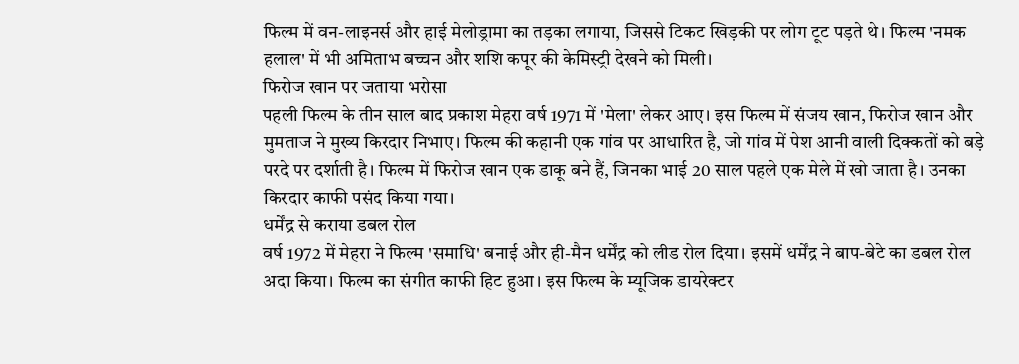फिल्म में वन-लाइनर्स और हाई मेलोड्रामा का तड़का लगाया, जिससे टिकट खिड़की पर लोग टूट पड़ते थे। फिल्म 'नमक हलाल' में भी अमिताभ बच्चन और शशि कपूर की केमिस्ट्री देखने को मिली।
फिरोज खान पर जताया भरोसा
पहली फिल्म के तीन साल बाद प्रकाश मेहरा वर्ष 1971 में 'मेला' लेकर आए। इस फिल्म में संजय खान, फिरोज खान और मुमताज ने मुख्य किरदार निभाए। फिल्म की कहानी एक गांव पर आधारित है, जो गांव में पेश आनी वाली दिक्कतों को बड़े परदे पर दर्शाती है। फिल्म में फिरोज खान एक डाकू बने हैं, जिनका भाई 20 साल पहले एक मेले में खो जाता है। उनका किरदार काफी पसंद किया गया।
धर्मेंद्र से कराया डबल रोल
वर्ष 1972 में मेहरा ने फिल्म 'समाधि' बनाई और ही-मैन धर्मेंद्र को लीड रोल दिया। इसमें धर्मेंद्र ने बाप-बेटे का डबल रोल अदा किया। फिल्म का संगीत काफी हिट हुआ। इस फिल्म के म्यूजिक डायरेक्टर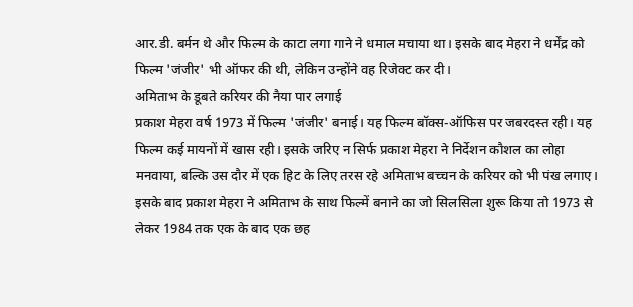आर.डी. बर्मन थे और फिल्म के काटा लगा गाने ने धमाल मचाया था। इसके बाद मेहरा ने धर्मेंद्र को फिल्म 'जंजीर' भी ऑफर की थी, लेकिन उन्होंने वह रिजेक्ट कर दी।
अमिताभ के डूबते करियर की नैया पार लगाई
प्रकाश मेहरा वर्ष 1973 में फिल्म 'जंजीर' बनाई। यह फिल्म बॉक्स-ऑफिस पर जबरदस्त रही। यह फिल्म कई मायनों में खास रही। इसके जरिए न सिर्फ प्रकाश मेहरा ने निर्देशन कौशल का लोहा मनवाया, बल्कि उस दौर में एक हिट के लिए तरस रहे अमिताभ बच्चन के करियर को भी पंख लगाए। इसके बाद प्रकाश मेहरा ने अमिताभ के साथ फिल्में बनाने का जो सिलसिला शुरू किया तो 1973 से लेकर 1984 तक एक के बाद एक छह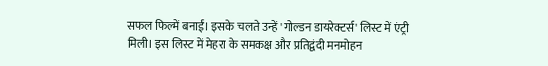सफल फिल्में बनाईं। इसके चलते उन्हें 'गोल्डन डायरेक्टर्स' लिस्ट में एंट्री मिली। इस लिस्ट में मेहरा के समकक्ष और प्रतिद्वंदी मनमोहन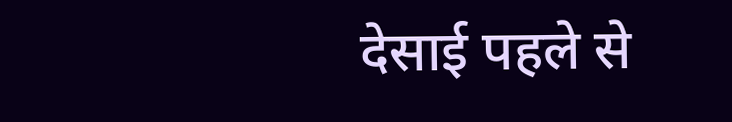देसाई पहले से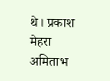थे। प्रकाश मेहरा अमिताभ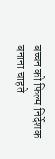बच्चन को फिल्म निर्देशक बनाना चाहते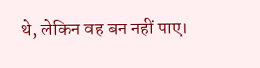थे, लेकिन वह बन नहीं पाए।